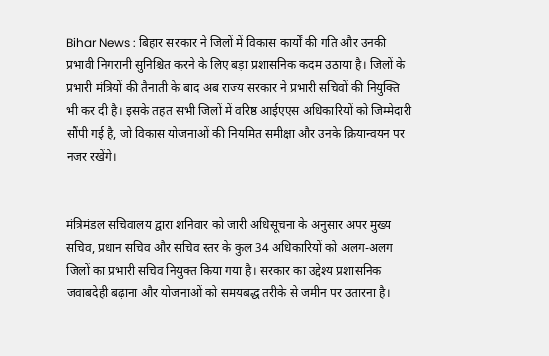Bihar News : बिहार सरकार ने जिलों में विकास कार्यों की गति और उनकी प्रभावी निगरानी सुनिश्चित करने के लिए बड़ा प्रशासनिक कदम उठाया है। जिलों के प्रभारी मंत्रियों की तैनाती के बाद अब राज्य सरकार ने प्रभारी सचिवों की नियुक्ति भी कर दी है। इसके तहत सभी जिलों में वरिष्ठ आईएएस अधिकारियों को जिम्मेदारी सौंपी गई है, जो विकास योजनाओं की नियमित समीक्षा और उनके क्रियान्वयन पर नजर रखेंगे।


मंत्रिमंडल सचिवालय द्वारा शनिवार को जारी अधिसूचना के अनुसार अपर मुख्य सचिव, प्रधान सचिव और सचिव स्तर के कुल 34 अधिकारियों को अलग-अलग जिलों का प्रभारी सचिव नियुक्त किया गया है। सरकार का उद्देश्य प्रशासनिक जवाबदेही बढ़ाना और योजनाओं को समयबद्ध तरीके से जमीन पर उतारना है।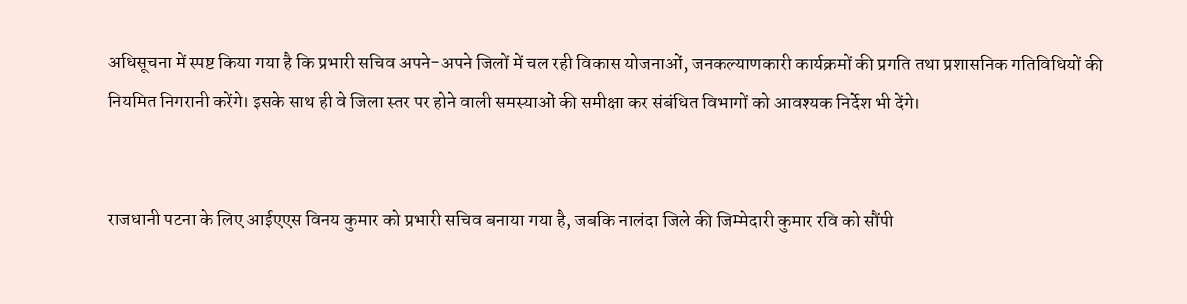अधिसूचना में स्पष्ट किया गया है कि प्रभारी सचिव अपने-अपने जिलों में चल रही विकास योजनाओं, जनकल्याणकारी कार्यक्रमों की प्रगति तथा प्रशासनिक गतिविधियों की नियमित निगरानी करेंगे। इसके साथ ही वे जिला स्तर पर होने वाली समस्याओं की समीक्षा कर संबंधित विभागों को आवश्यक निर्देश भी देंगे।


राजधानी पटना के लिए आईएएस विनय कुमार को प्रभारी सचिव बनाया गया है, जबकि नालंदा जिले की जिम्मेदारी कुमार रवि को सौंपी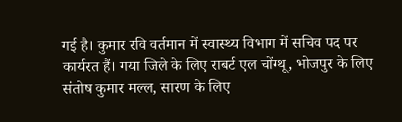गई है। कुमार रवि वर्तमान में स्वास्थ्य विभाग में सचिव पद पर कार्यरत हैं। गया जिले के लिए राबर्ट एल चोंग्थू, भोजपुर के लिए संतोष कुमार मल्ल, सारण के लिए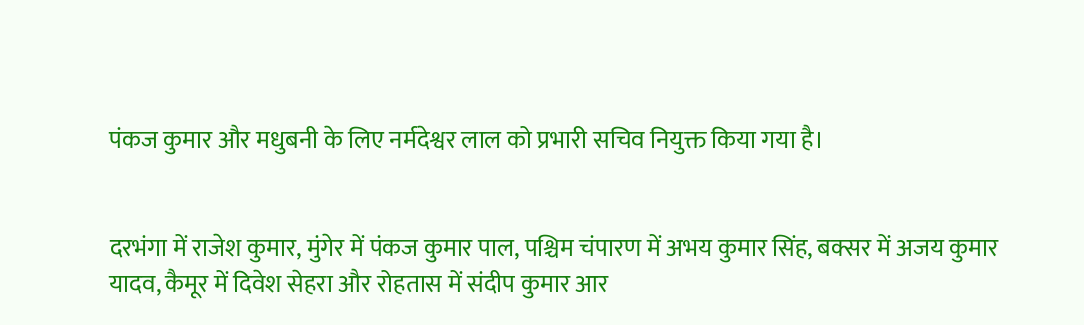पंकज कुमार और मधुबनी के लिए नर्मदेश्वर लाल को प्रभारी सचिव नियुक्त किया गया है।


दरभंगा में राजेश कुमार, मुंगेर में पंकज कुमार पाल, पश्चिम चंपारण में अभय कुमार सिंह, बक्सर में अजय कुमार यादव, कैमूर में दिवेश सेहरा और रोहतास में संदीप कुमार आर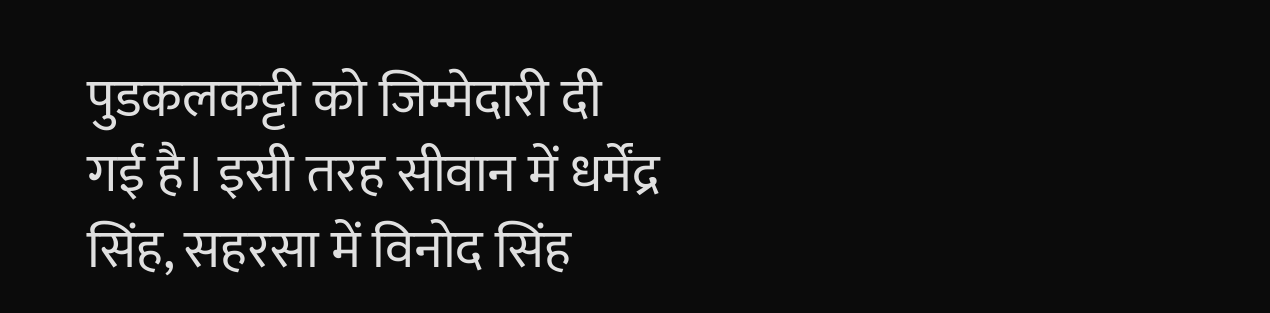पुडकलकट्टी को जिम्मेदारी दी गई है। इसी तरह सीवान में धर्मेंद्र सिंह, सहरसा में विनोद सिंह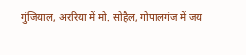गुंजियाल, अररिया में मो. सोहैल, गोपालगंज में जय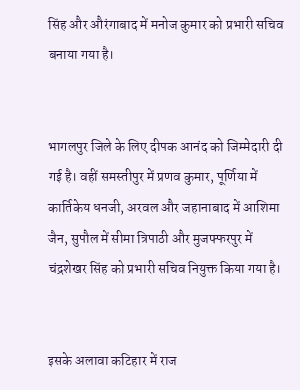सिंह और औरंगाबाद में मनोज कुमार को प्रभारी सचिव बनाया गया है।


भागलपुर जिले के लिए दीपक आनंद को जिम्मेदारी दी गई है। वहीं समस्तीपुर में प्रणव कुमार, पूर्णिया में कार्तिकेय धनजी, अरवल और जहानाबाद में आशिमा जैन, सुपौल में सीमा त्रिपाठी और मुजफ्फरपुर में चंद्रशेखर सिंह को प्रभारी सचिव नियुक्त किया गया है।


इसके अलावा कटिहार में राज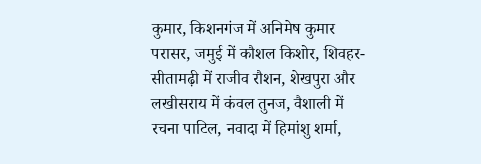कुमार, किशनगंज में अनिमेष कुमार परासर, जमुई में कौशल किशोर, शिवहर-सीतामढ़ी में राजीव रौशन, शेखपुरा और लखीसराय में कंवल तुनज, वैशाली में रचना पाटिल, नवादा में हिमांशु शर्मा,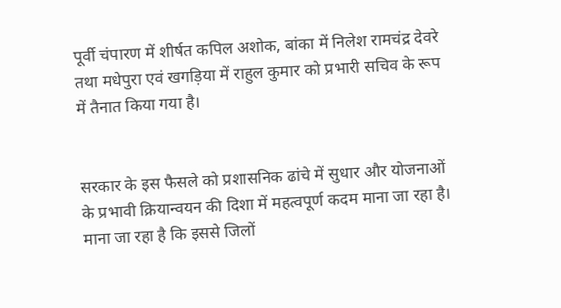पूर्वी चंपारण में शीर्षत कपिल अशोक, बांका में निलेश रामचंद्र देवरे तथा मधेपुरा एवं खगड़िया में राहुल कुमार को प्रभारी सचिव के रूप में तैनात किया गया है।


सरकार के इस फैसले को प्रशासनिक ढांचे में सुधार और योजनाओं के प्रभावी क्रियान्वयन की दिशा में महत्वपूर्ण कदम माना जा रहा है। माना जा रहा है कि इससे जिलों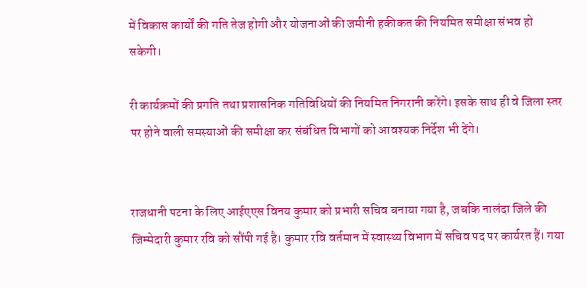में विकास कार्यों की गति तेज होगी और योजनाओं की जमीनी हकीकत की नियमित समीक्षा संभव हो सकेगी।

री कार्यक्रमों की प्रगति तथा प्रशासनिक गतिविधियों की नियमित निगरानी करेंगे। इसके साथ ही वे जिला स्तर पर होने वाली समस्याओं की समीक्षा कर संबंधित विभागों को आवश्यक निर्देश भी देंगे।


राजधानी पटना के लिए आईएएस विनय कुमार को प्रभारी सचिव बनाया गया है, जबकि नालंदा जिले की जिम्मेदारी कुमार रवि को सौंपी गई है। कुमार रवि वर्तमान में स्वास्थ्य विभाग में सचिव पद पर कार्यरत हैं। गया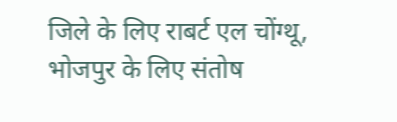जिले के लिए राबर्ट एल चोंग्थू, भोजपुर के लिए संतोष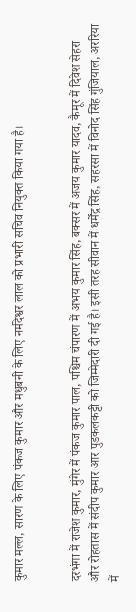कुमार मल्ल, सारण के लिए पंकज कुमार और मधुबनी के लिए नर्मदेश्वर लाल को प्रभारी सचिव नियुक्त किया गया है।


दरभंगा में राजेश कुमार, मुंगेर में पंकज कुमार पाल, पश्चिम चंपारण में अभय कुमार सिंह, बक्सर में अजय कुमार यादव, कैमूर में दिवेश सेहरा और रोहतास में संदीप कुमार आर पुडकलकट्टी को जिम्मेदारी दी गई है। इसी तरह सीवान में धर्मेंद्र सिंह, सहरसा में विनोद सिंह गुंजियाल, अररिया में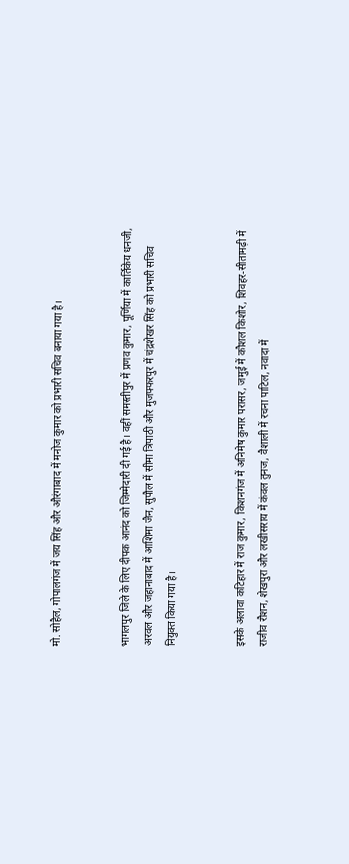मो. सोहैल, गोपालगंज में जय सिंह और औरंगाबाद में मनोज कुमार को प्रभारी सचिव बनाया गया है।


भागलपुर जिले के लिए दीपक आनंद को जिम्मेदारी दी गई है। वहीं समस्तीपुर में प्रणव कुमार, पूर्णिया में कार्तिकेय धनजी, अरवल और जहानाबाद में आशिमा जैन, सुपौल में सीमा त्रिपाठी और मुजफ्फरपुर में चंद्रशेखर सिंह को प्रभारी सचिव नियुक्त किया गया है।


इसके अलावा कटिहार में राज कुमार, किशनगंज में अनिमेष कुमार परासर, जमुई में कौशल किशोर, शिवहर-सीतामढ़ी में राजीव रौशन, शेखपुरा और लखीसराय में कंवल तुनज, वैशाली में रचना पाटिल, नवादा में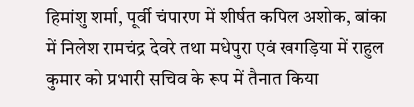हिमांशु शर्मा, पूर्वी चंपारण में शीर्षत कपिल अशोक, बांका में निलेश रामचंद्र देवरे तथा मधेपुरा एवं खगड़िया में राहुल कुमार को प्रभारी सचिव के रूप में तैनात किया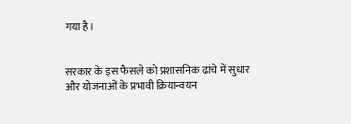गया है।


सरकार के इस फैसले को प्रशासनिक ढांचे में सुधार और योजनाओं के प्रभावी क्रियान्वयन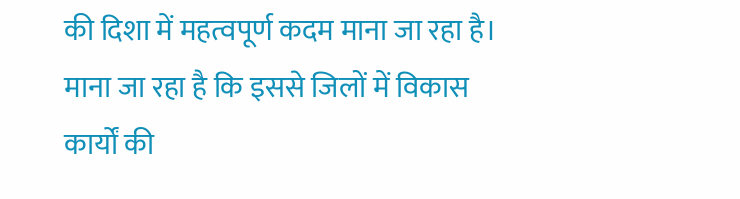की दिशा में महत्वपूर्ण कदम माना जा रहा है। माना जा रहा है कि इससे जिलों में विकास कार्यों की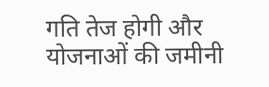गति तेज होगी और योजनाओं की जमीनी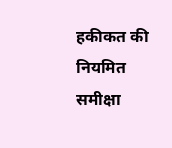हकीकत की नियमित समीक्षा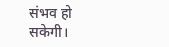संभव हो सकेगी।